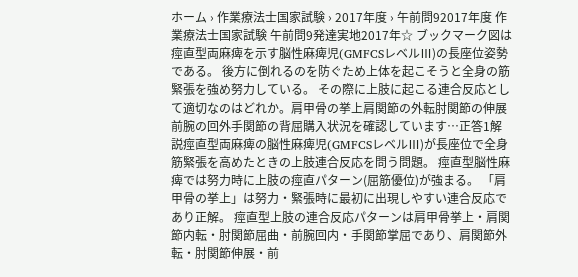ホーム › 作業療法士国家試験 › 2017年度 › 午前問92017年度 作業療法士国家試験 午前問9発達実地2017年☆ ブックマーク図は痙直型両麻痺を示す脳性麻痺児(GMFCSレベルⅢ)の長座位姿勢である。 後方に倒れるのを防ぐため上体を起こそうと全身の筋緊張を強め努力している。 その際に上肢に起こる連合反応として適切なのはどれか。肩甲骨の挙上肩関節の外転肘関節の伸展前腕の回外手関節の背屈購入状況を確認しています…正答1解説痙直型両麻痺の脳性麻痺児(GMFCSレベルⅢ)が長座位で全身筋緊張を高めたときの上肢連合反応を問う問題。 痙直型脳性麻痺では努力時に上肢の痙直パターン(屈筋優位)が強まる。 「肩甲骨の挙上」は努力・緊張時に最初に出現しやすい連合反応であり正解。 痙直型上肢の連合反応パターンは肩甲骨挙上・肩関節内転・肘関節屈曲・前腕回内・手関節掌屈であり、肩関節外転・肘関節伸展・前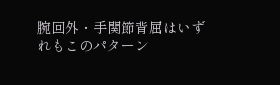腕回外・手関節背屈はいずれもこのパターン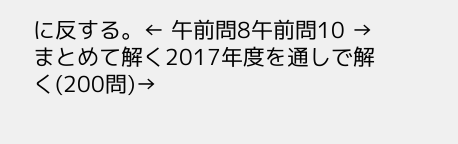に反する。← 午前問8午前問10 →まとめて解く2017年度を通しで解く(200問)→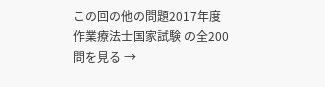この回の他の問題2017年度 作業療法士国家試験 の全200問を見る →